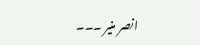انصر منیر ۔۔۔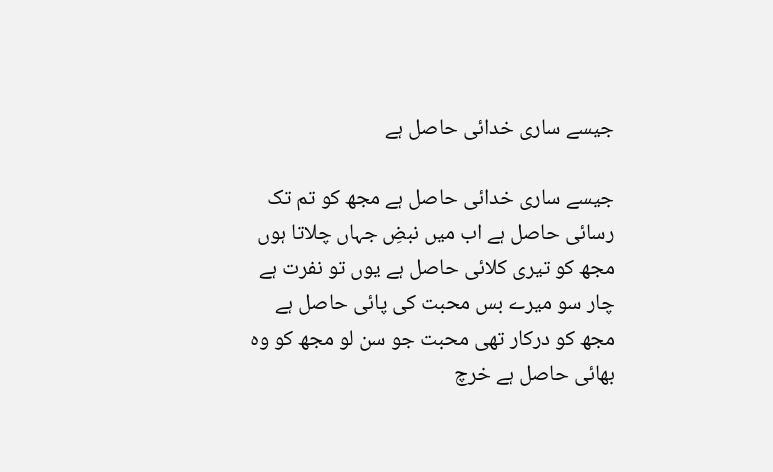جیسے ساری خدائی حاصل ہے

جیسے ساری خدائی حاصل ہے مجھ کو تم تک رسائی حاصل ہے اب میں نبضِ جہاں چلاتا ہوں مجھ کو تیری کلائی حاصل ہے یوں تو نفرت ہے چار سو میرے بس محبت کی پائی حاصل ہے مجھ کو درکار تھی محبت جو سن لو مجھ کو وہ بھائی حاصل ہے خرچ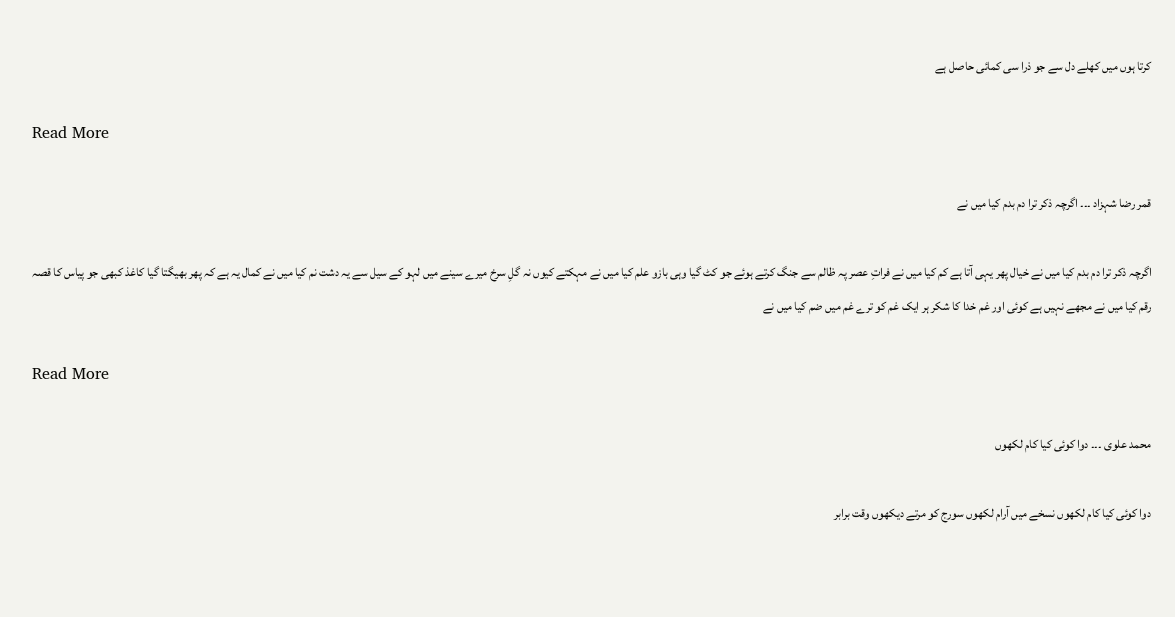کرتا ہوں میں کھلے دل سے جو ذرا سی کمائی حاصل ہے

Read More

قمر رضا شہزاد ۔۔۔ اگرچہ ذکر ترا دم بدم کیا میں نے

اگرچہ ذکر ترا دم بدم کیا میں نے خیال پھر یہی آتا ہے کم کیا میں نے فراتِ عصر پہ ظالم سے جنگ کرتے ہوئے جو کٹ گیا وہی بازو علم کیا میں نے مہکتے کیوں نہ گلِ سرخ میرے سینے میں لہو کے سیل سے یہ دشت نم کیا میں نے کمال یہ ہے کہ پھر بھیگتا گیا کاغذ کبھی جو پیاس کا قصہ رقم کیا میں نے مجھے نہیں ہے کوئی اور غم خدا کا شکر ہر ایک غم کو ترے غم میں ضم کیا میں نے

Read More

محمد علوی ۔۔۔ دوا کوئی کیا کام لکھوں

دوا کوئی کیا کام لکھوں نسخے میں آرام لکھوں سورج کو مرتے دیکھوں وقت برابر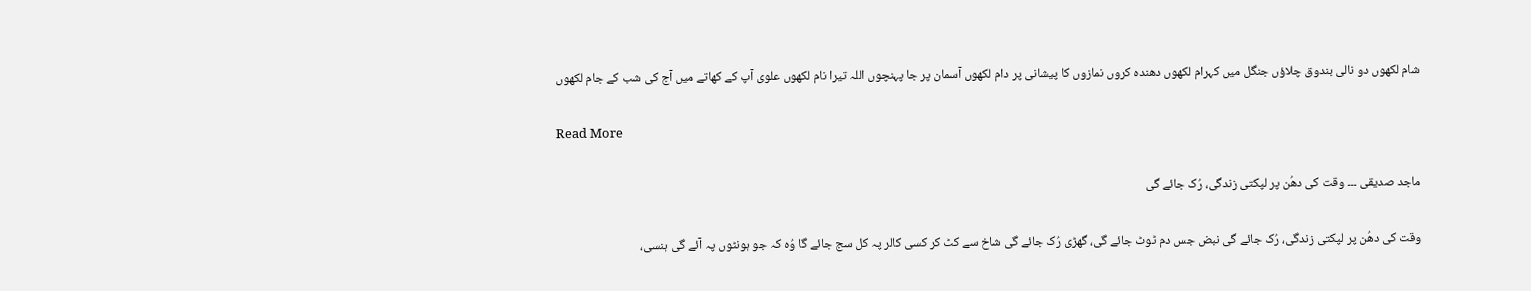شام لکھوں دو نالی بندوق چلاؤں جنگل میں کہرام لکھوں دھندہ کروں نمازوں کا پیشانی پر دام لکھوں آسمان پر جا پہنچوں اللہ تیرا نام لکھوں علوی آپ کے کھاتے میں آج کی شب کے جام لکھوں

Read More

ماجد صدیقی ۔۔۔ وقت کی دھُن پر لپکتی زندگی، رُک جائے گی

وقت کی دھُن پر لپکتی زندگی، رُک جائے گی نبض جس دم ٹوٹ جائے گی، گھڑی رُک جائے گی شاخ سے کٹ کر کسی کالر پہ کل سج جائے گا وُہ کہ جو ہونٹوں پہ آئے گی ہنسی،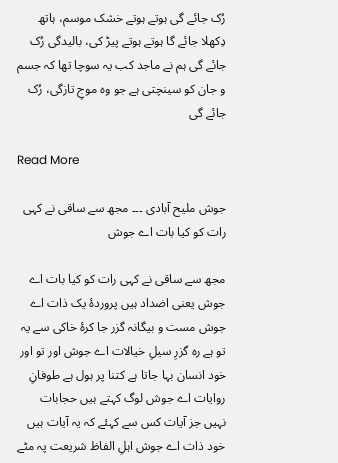رُک جائے گی ہوتے ہوتے خشک موسم، ہاتھ دِکھلا جائے گا ہوتے ہوتے پیڑ کی، بالیدگی رُک جائے گی ہم نے ماجد کب یہ سوچا تھا کہ جسم و جان کو سینچتی ہے جو وہ موجِ تازگی، رُک جائے گی

Read More

جوش ملیح آبادی ۔۔۔ مجھ سے ساقی نے کہی رات کو کیا بات اے جوش

مجھ سے ساقی نے کہی رات کو کیا بات اے جوش یعنی اضداد ہیں پروردۂ یک ذات اے جوش مست و بیگانہ گزر جا کرۂ خاکی سے یہ تو ہے رہ گزرِ سیلِ خیالات اے جوش اور تو اور خود انسان بہا جاتا ہے کتنا پر ہول ہے طوفانِ روایات اے جوش لوگ کہتے ہیں حجابات نہیں جز آیات کس سے کہئے کہ یہ آیات ہیں خود ذات اے جوش اہلِ الفاظ شریعت پہ مٹے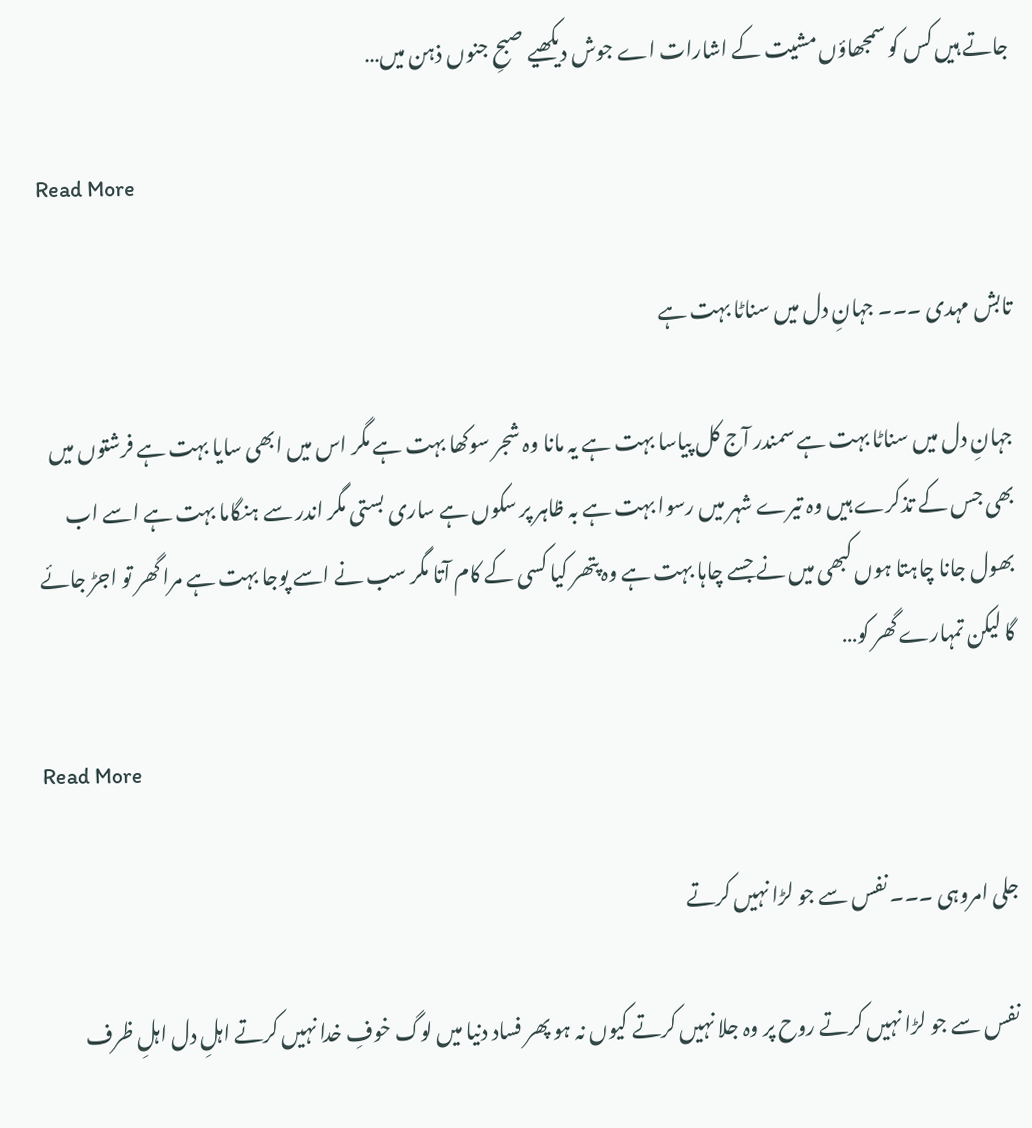جاتے ہیں کس کو سمجھاؤں مشیت کے اشارات اے جوش دیکھیے صبحِ جنوں ذہن میں…

Read More

تابش مہدی ۔۔۔ جہانِ دل میں سناٹا بہت ہے

جہانِ دل میں سناٹا بہت ہے سمندر آج کل پیاسا بہت ہے یہ مانا وہ شجر سوکھا بہت ہے مگر اس میں ابھی سایا بہت ہے فرشتوں میں بھی جس کے تذکرے ہیں وہ تیرے شہر میں رسوا بہت ہے بہ ظاہر پر سکوں ہے ساری بستی مگر اندر سے ہنگاما بہت ہے اسے اب بھول جانا چاہتا ہوں کبھی میں نے جسے چاہا بہت ہے وہ پتھر کیا کسی کے کام آتا مگر سب نے اسے پوجا بہت ہے مرا گھر تو اجڑ جائے گا لیکن تمہارے گھر کو…

Read More

جلی امروہی ۔۔۔ نفس سے جو لڑا نہیں کرتے

نفس سے جو لڑا نہیں کرتے روح پر وہ جلا نہیں کرتے کیوں نہ ہو پھر فساد دنیا میں لوگ خوفِ خدا نہیں کرتے اہلِ دل اہلِ ظرف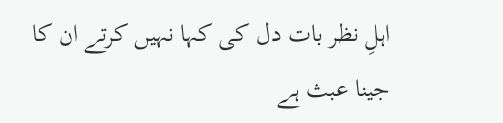اہلِ نظر بات دل کی کہا نہیں کرتے ان کا جینا عبث ہے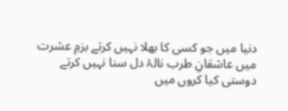دنیا میں جو کسی کا بھلا نہیں کرتے بزمِ عشرت میں عاشقانِ طرب نالۂ دل سنا نہیں کرتے دوستی کیا کروں میں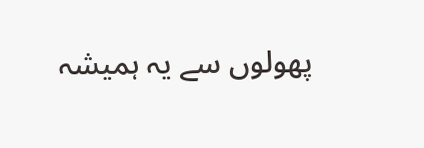پھولوں سے یہ ہمیشہ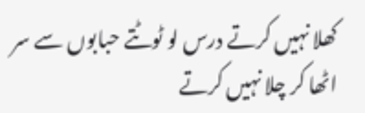کھلا نہیں کرتے درس لو ٹوٹتے حبابوں سے سر اٹھا کر چلا نہیں کرتے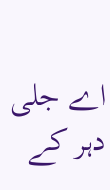اے جلی دہر کے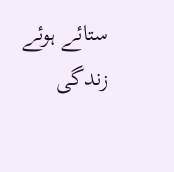ستائے ہوئے زندگی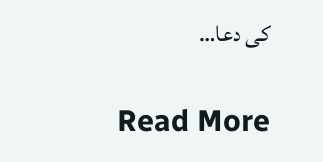کی دعا…

Read More